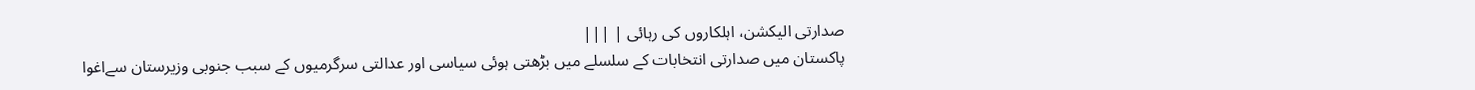صدارتی الیکشن، اہلکاروں کی رہائی | |||
پاکستان میں صدارتی انتخابات کے سلسلے میں بڑھتی ہوئی سیاسی اور عدالتی سرگرمیوں کے سبب جنوبی وزیرستان سےاغوا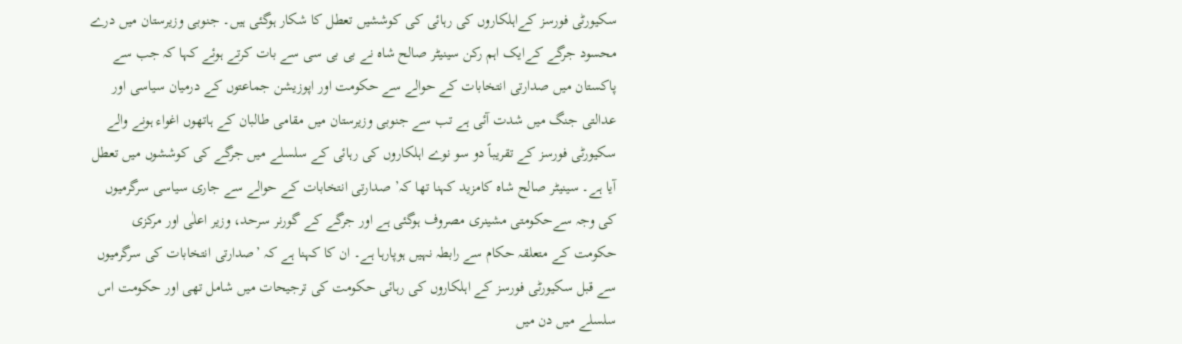سکیورٹی فورسز کےاہلکاروں کی رہائی کی کوششیں تعطل کا شکار ہوگئی ہیں۔ جنوبی وزیرستان میں درے محسود جرگے کےایک اہم رکن سینیٹر صالح شاہ نے بی بی سی سے بات کرتے ہوئے کہا کہ جب سے پاکستان میں صدارتی انتخابات کے حوالے سے حکومت اور اپوزیشن جماعتوں کے درمیان سیاسی اور عدالتی جنگ میں شدت آئی ہے تب سے جنوبی وزیرستان میں مقامی طالبان کے ہاتھوں اغواء ہونے والے سکیورٹی فورسز کے تقریباً دو سو نوے اہلکاروں کی رہائی کے سلسلے میں جرگے کی کوششوں میں تعطل آیا ہے۔ سینیٹر صالح شاہ کامزید کہنا تھا کہ’ صدارتی انتخابات کے حوالے سے جاری سیاسی سرگرمیوں کی وجہ سےحکومتی مشینری مصروف ہوگئی ہے اور جرگے کے گورنر سرحد، وزیر اعلٰی اور مرکزی حکومت کے متعلقہ حکام سے رابطہ نہیں ہوپارہا ہے۔ ان کا کہنا ہے کہ ’صدارتی انتخابات کی سرگرمیوں سے قبل سکیورٹی فورسز کے اہلکاروں کی رہائی حکومت کی ترجیحات میں شامل تھی اور حکومت اس سلسلے میں دن میں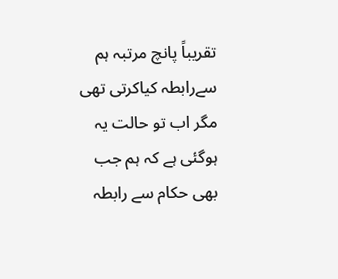تقریباً پانچ مرتبہ ہم سےرابطہ کیاکرتی تھی مگر اب تو حالت یہ ہوگئی ہے کہ ہم جب بھی حکام سے رابطہ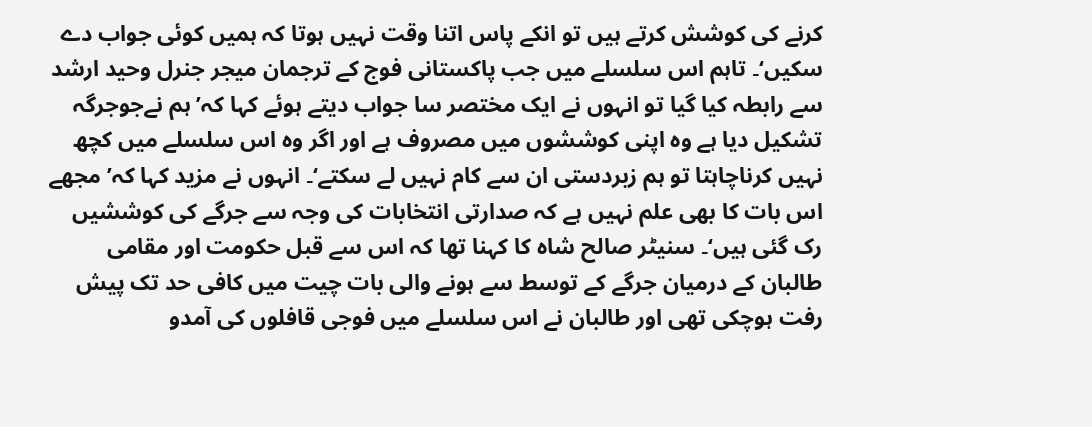کرنے کی کوشش کرتے ہیں تو انکے پاس اتنا وقت نہیں ہوتا کہ ہمیں کوئی جواب دے سکیں‘۔ تاہم اس سلسلے میں جب پاکستانی فوج کے ترجمان میجر جنرل وحید ارشد سے رابطہ کیا گیا تو انہوں نے ایک مختصر سا جواب دیتے ہوئے کہا کہ’ ہم نےجوجرگہ تشکیل دیا ہے وہ اپنی کوششوں میں مصروف ہے اور اگر وہ اس سلسلے میں کچھ نہیں کرناچاہتا تو ہم زبردستی ان سے کام نہیں لے سکتے‘۔ انہوں نے مزید کہا کہ’ مجھے اس بات کا بھی علم نہیں ہے کہ صدارتی انتخابات کی وجہ سے جرگے کی کوششیں رک گئی ہیں‘۔ سنیٹر صالح شاہ کا کہنا تھا کہ اس سے قبل حکومت اور مقامی طالبان کے درمیان جرگے کے توسط سے ہونے والی بات چیت میں کافی حد تک پیش رفت ہوچکی تھی اور طالبان نے اس سلسلے میں فوجی قافلوں کی آمدو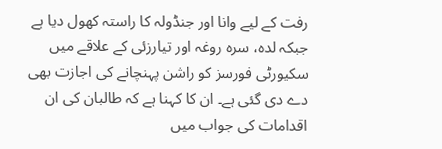رفت کے لیے وانا اور جنڈولہ کا راستہ کھول دیا ہے جبکہ لدہ، سرہ روغہ اور تیارزئی کے علاقے میں سکیورٹی فورسز کو راشن پہنچانے کی اجازت بھی دے دی گئی ہے۔ ان کا کہنا ہے کہ طالبان کی ان اقدامات کی جواب میں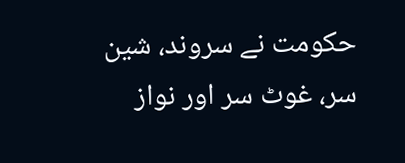حکومت نے سروند، شین سر، غوٹ سر اور نواز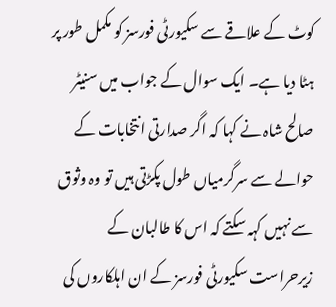کوٹ کے علاقے سے سکیورٹی فورسز کو مکمل طور پر ہٹا دیا ہے۔ ایک سوال کے جواب میں سنیٹر صالح شاہ نے کہا کہ اگر صدارتی انتخابات کے حوالے سے سرگرمیاں طول پکڑتی ہیں تو وہ وثوق سے نہیں کہہ سکتے کہ اس کا طالبان کے زیرحراست سکیورٹی فورسز کے ان اہلکاروں کی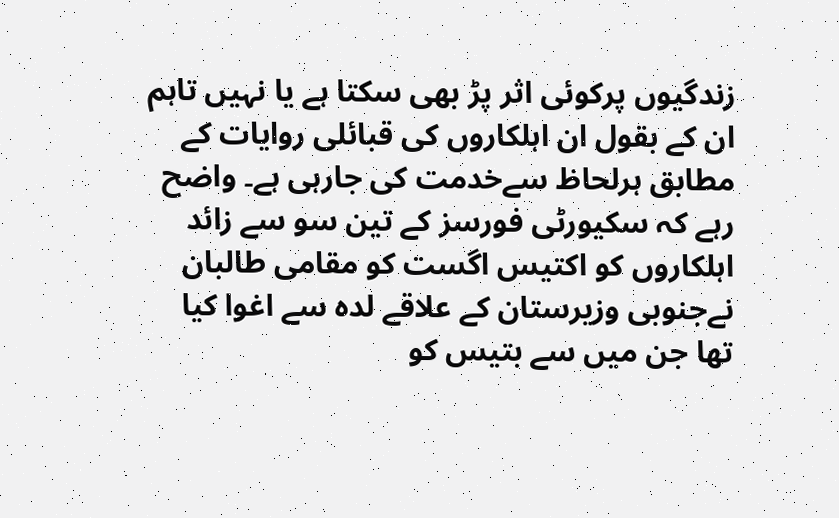زندگیوں پرکوئی اثر پڑ بھی سکتا ہے یا نہیں تاہم ان کے بقول ان اہلکاروں کی قبائلی روایات کے مطابق ہرلحاظ سےخدمت کی جارہی ہے۔ واضح رہے کہ سکیورٹی فورسز کے تین سو سے زائد اہلکاروں کو اکتیس اگست کو مقامی طالبان نےجنوبی وزیرستان کے علاقے لدہ سے اغوا کیا تھا جن میں سے بتیس کو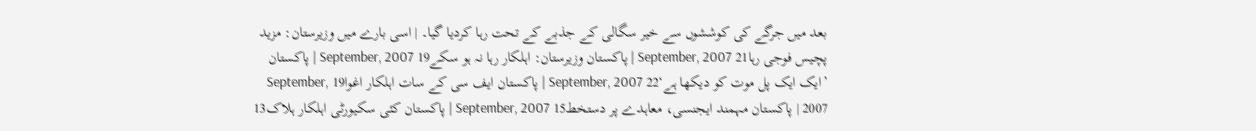بعد میں جرگے کی کوششوں سے خیر سگالی کے جذبے کے تحت رہا کردیا گیا۔ | اسی بارے میں وزیرستان: مزید پچیس فوجی رہا21 September, 2007 | پاکستان وزیرستان: اہلکار رہا نہ ہو سکے19 September, 2007 | پاکستان ’ایک ایک پل موت کو دیکھا ہے‘22 September, 2007 | پاکستان ایف سی کے سات اہلکار اغوا19 September, 2007 | پاکستان مہمند ایجنسی، معاہدے پر دستخط15 September, 2007 | پاکستان کئی سکیورٹی اہلکار ہلاک13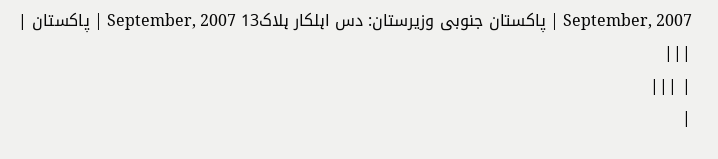September, 2007 | پاکستان جنوبی وزیرستان: دس اہلکار ہلاک13 September, 2007 | پاکستان | |||
| |||
|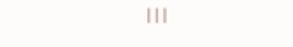|||